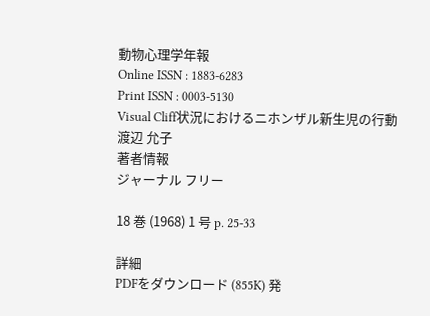動物心理学年報
Online ISSN : 1883-6283
Print ISSN : 0003-5130
Visual Cliff状況におけるニホンザル新生児の行動
渡辺 允子
著者情報
ジャーナル フリー

18 巻 (1968) 1 号 p. 25-33

詳細
PDFをダウンロード (855K) 発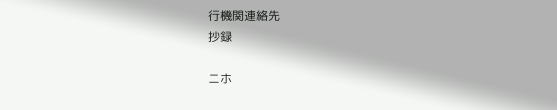行機関連絡先
抄録

ニホ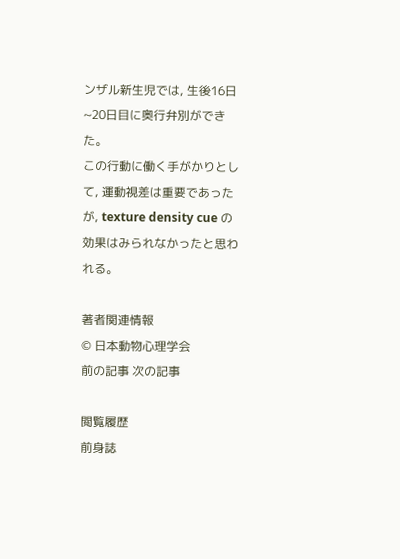ンザル新生児では, 生後16日~20日目に奥行弁別ができた。
この行動に働く手がかりとして, 運動視差は重要であったが, texture density cue の効果はみられなかったと思われる。

著者関連情報
© 日本動物心理学会
前の記事 次の記事

閲覧履歴
前身誌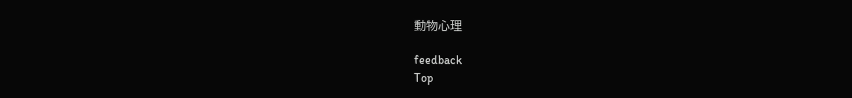動物心理

feedback
Top